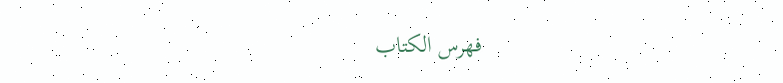فهرس الكتاب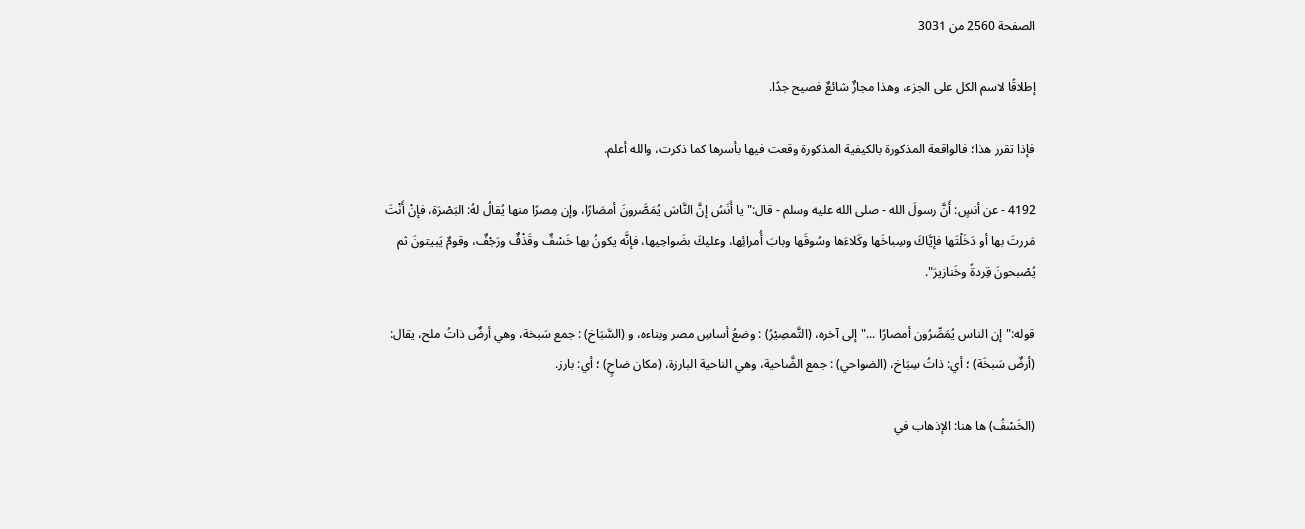الصفحة 2560 من 3031

إطلاقًا لاسم الكل على الجزء، وهذا مجازٌ شائعٌ فصيح جدًا.

فإذا تقرر هذا؛ فالواقعة المذكورة بالكيفية المذكورة وقعت فيها بأسرها كما ذكرت، والله أعلم.

4192 - عن أنسٍ: أَنَّ رسولَ الله - صلى الله عليه وسلم - قال:"يا أَنَسُ إنَّ النَّاسَ يُمَصَّرونَ أمصَارًا، وإن مِصرًا منها يُقالُ لهُ: البَصْرَة، فإنْ أَنْتَ مَررتَ بها أو دَخَلْتَها فإيَّاكَ وسِباخَها وكَلاءَها وسُوقَها وبابَ أُمرائِها، وعليكَ بضَواحِيها، فإنَّه يكونُ بها خَسْفٌ وقَذْفٌ ورَجْفٌ، وقومٌ يَبيتونَ ثم يُصْبحونَ قِردةً وخَنازيرَ".

قوله:"إن الناس يُمَصِّرُون أمصارًا ..."إلى آخره، (التَّمصِيْرُ) : وضعُ أساسِ مصر وبناءه، و (السَّبَاخ) : جمع سَبخة، وهي أرضٌ ذاتُ ملح، يقال: (أرضٌ سَبخَة) ؛ أي: ذاتُ سِبَاخ، (الضواحي) : جمع الضَّاحية، وهي الناحية البارزة، (مكان ضاحٍ) ؛ أي: بارز.

(الخَسْفُ) ها هنا: الإذهاب في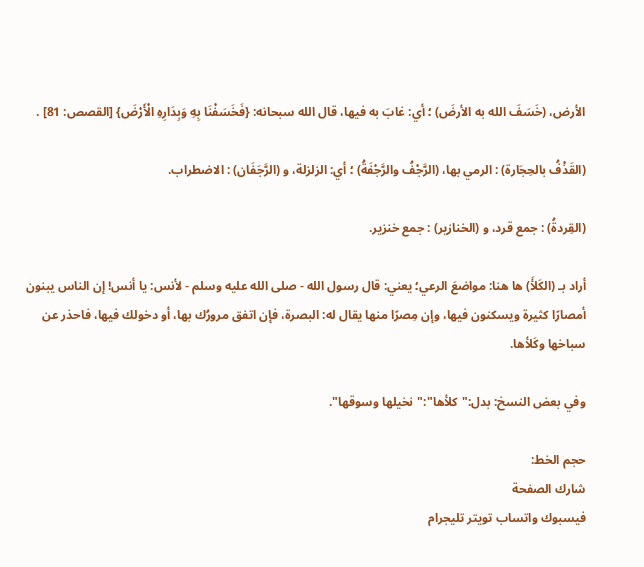الأرض، (خَسَفَ الله به الأرضَ) ؛ أي: غابَ به فيها، قال الله سبحانه: {فَخَسَفْنَا بِهِ وَبِدَارِهِ الْأَرْضَ} [القصص: 81] .

(القَذْفُ بالحِجَارة) : الرمي بها، (الرَّجْفُ والرَّجْفَةُ) ؛ أي: الزلزلة، و (الرَّجَفَان) : الاضطراب.

(القِردةُ) : جمع قرد، و (الخنازير) : جمع خنزير.

أراد بـ (الكَلأَ) ها هنا: مواضعَ الرعي؛ يعني: قال رسول الله - صلى الله عليه وسلم - لأنس: يا أنس! إن الناس يبنون أمصارًا كثيرة ويسكنون فيها، وإن مِصرًا منها يقال له: البصرة، فإن اتفق مرورُك بها، أو دخولك فيها، فاحذر عن سباخها وكَلأها.

وفي بعض النسخ: بدل:"كلأها":"نخيلها وسوقها".

حجم الخط:
شارك الصفحة
فيسبوك واتساب تويتر تليجرام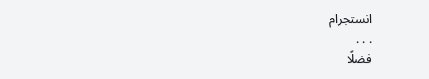انستجرام
. . .
فضلًا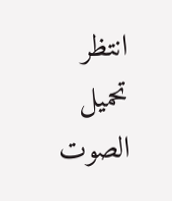انتظر تحميل الصوت